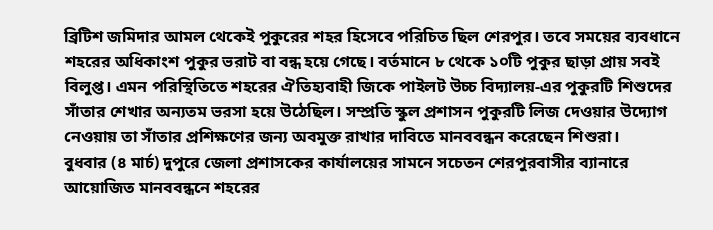ব্রিটিশ জমিদার আমল থেকেই পুকুরের শহর হিসেবে পরিচিত ছিল শেরপুর। তবে সময়ের ব্যবধানে শহরের অধিকাংশ পুকুর ভরাট বা বন্ধ হয়ে গেছে। বর্তমানে ৮ থেকে ১০টি পুকুর ছাড়া প্রায় সবই বিলুপ্ত। এমন পরিস্থিতিতে শহরের ঐতিহ্যবাহী জিকে পাইলট উচ্চ বিদ্যালয়-এর পুকুরটি শিশুদের সাঁতার শেখার অন্যতম ভরসা হয়ে উঠেছিল। সম্প্রতি স্কুল প্রশাসন পুকুরটি লিজ দেওয়ার উদ্যোগ নেওয়ায় তা সাঁতার প্রশিক্ষণের জন্য অবমুক্ত রাখার দাবিতে মানববন্ধন করেছেন শিশুরা।
বুধবার (৪ মার্চ) দুপুরে জেলা প্রশাসকের কার্যালয়ের সামনে সচেতন শেরপুরবাসীর ব্যানারে আয়োজিত মানববন্ধনে শহরের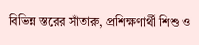বিভিন্ন স্তরের সাঁতারু, প্রশিক্ষণার্থী শিশু ও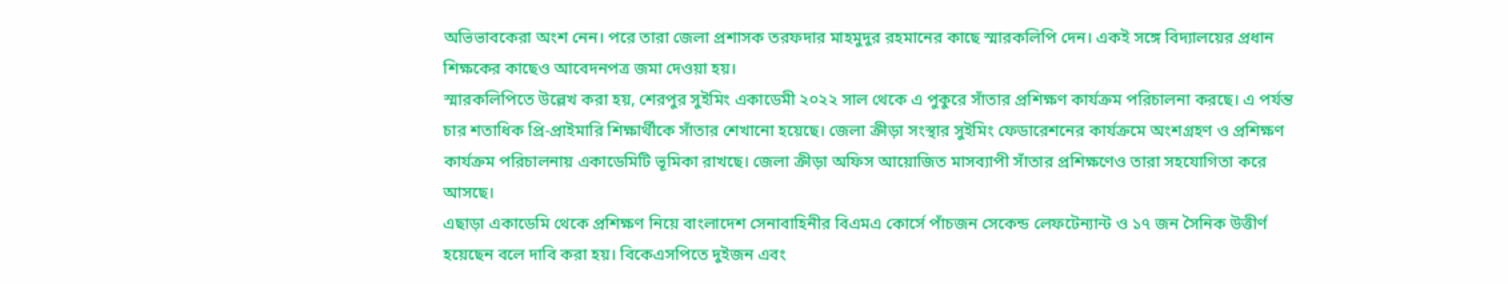অভিভাবকেরা অংশ নেন। পরে তারা জেলা প্রশাসক তরফদার মাহমুদুর রহমানের কাছে স্মারকলিপি দেন। একই সঙ্গে বিদ্যালয়ের প্রধান শিক্ষকের কাছেও আবেদনপত্র জমা দেওয়া হয়।
স্মারকলিপিতে উল্লেখ করা হয়, শেরপুর সুইমিং একাডেমী ২০২২ সাল থেকে এ পুকুরে সাঁতার প্রশিক্ষণ কার্যক্রম পরিচালনা করছে। এ পর্যন্ত চার শতাধিক প্রি-প্রাইমারি শিক্ষার্থীকে সাঁতার শেখানো হয়েছে। জেলা ক্রীড়া সংস্থার সুইমিং ফেডারেশনের কার্যক্রমে অংশগ্রহণ ও প্রশিক্ষণ কার্যক্রম পরিচালনায় একাডেমিটি ভূমিকা রাখছে। জেলা ক্রীড়া অফিস আয়োজিত মাসব্যাপী সাঁতার প্রশিক্ষণেও তারা সহযোগিতা করে আসছে।
এছাড়া একাডেমি থেকে প্রশিক্ষণ নিয়ে বাংলাদেশ সেনাবাহিনীর বিএমএ কোর্সে পাঁচজন সেকেন্ড লেফটেন্যান্ট ও ১৭ জন সৈনিক উত্তীর্ণ হয়েছেন বলে দাবি করা হয়। বিকেএসপিতে দুইজন এবং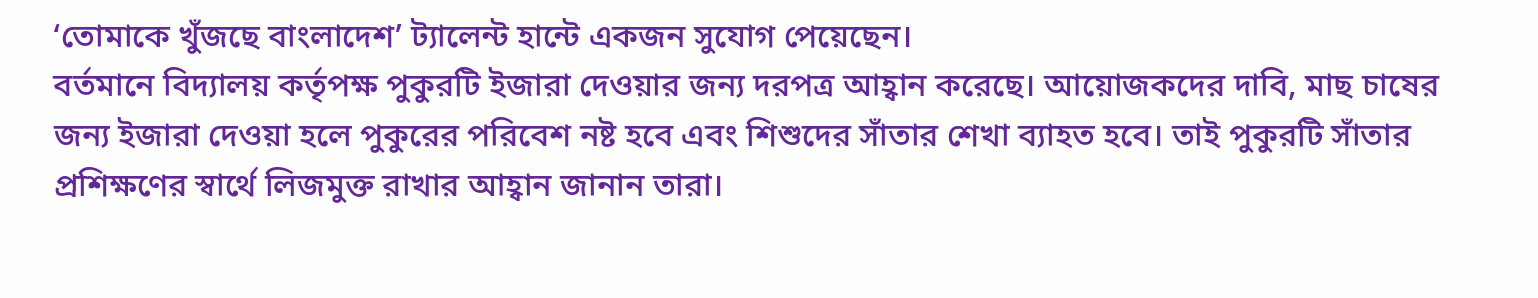‘তোমাকে খুঁজছে বাংলাদেশ’ ট্যালেন্ট হান্টে একজন সুযোগ পেয়েছেন।
বর্তমানে বিদ্যালয় কর্তৃপক্ষ পুকুরটি ইজারা দেওয়ার জন্য দরপত্র আহ্বান করেছে। আয়োজকদের দাবি, মাছ চাষের জন্য ইজারা দেওয়া হলে পুকুরের পরিবেশ নষ্ট হবে এবং শিশুদের সাঁতার শেখা ব্যাহত হবে। তাই পুকুরটি সাঁতার প্রশিক্ষণের স্বার্থে লিজমুক্ত রাখার আহ্বান জানান তারা।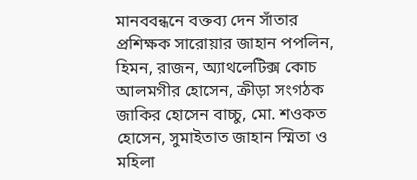মানববন্ধনে বক্তব্য দেন সাঁতার প্রশিক্ষক সারোয়ার জাহান পপলিন, হিমন, রাজন, অ্যাথলেটিক্স কোচ আলমগীর হোসেন, ক্রীড়া সংগঠক জাকির হোসেন বাচ্চু, মো. শওকত হোসেন, সুমাইতাত জাহান স্মিতা ও মহিলা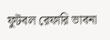ফুটবল রেফারি ভাবনা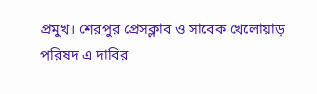প্রমুখ। শেরপুর প্রেসক্লাব ও সাবেক খেলোয়াড় পরিষদ এ দাবির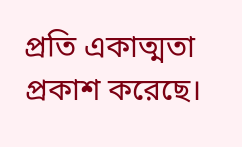প্রতি একাত্মতা প্রকাশ করেছে।